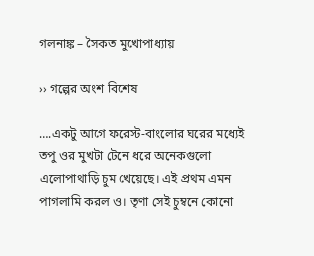গলনাঙ্ক – সৈকত মুখোপাধ্যায়

›› গল্পের অংশ বিশেষ

….একটু আগে ফরেস্ট-বাংলোর ঘরের মধ্যেই তপু ওর মুখটা টেনে ধরে অনেকগুলো এলোপাথাড়ি চুম খেয়েছে। এই প্রথম এমন পাগলামি করল ও। তৃণা সেই চুম্বনে কোনো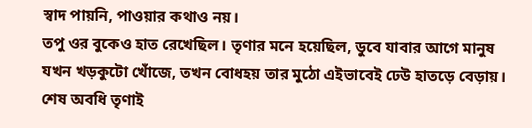স্বাদ পায়নি, পাওয়ার কথাও নয়।
তপু ওর বুকেও হাত রেখেছিল। তৃণার মনে হয়েছিল, ডুবে যাবার আগে মানুষ যখন খড়কুটো খোঁজে, তখন বোধহয় তার মুঠো এইভাবেই ঢেউ হাতড়ে বেড়ায়। শেষ অবধি তৃণাই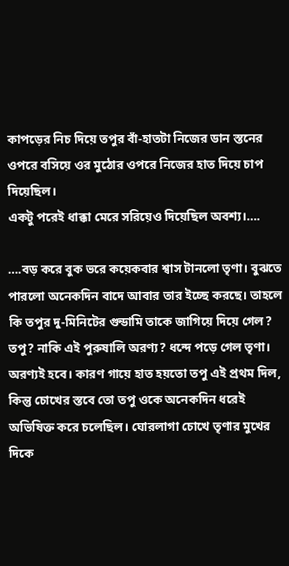কাপড়ের নিচ দিয়ে তপুর বাঁ-হাতটা নিজের ডান স্তনের ওপরে বসিয়ে ওর মুঠোর ওপরে নিজের হাত দিয়ে চাপ দিয়েছিল।
একটু পরেই ধাক্কা মেরে সরিয়েও দিয়েছিল অবশ্য।….

….বড় করে বুক ভরে কয়েকবার শ্বাস টানলো তৃণা। বুঝতে পারলো অনেকদিন বাদে আবার তার ইচ্ছে করছে। তাহলে কি তপুর দু-মিনিটের গুন্ডামি তাকে জাগিয়ে দিয়ে গেল?
তপু? নাকি এই পুরুষালি অরণ্য? ধন্দে পড়ে গেল তৃণা। অরণ্যই হবে। কারণ গায়ে হাত হয়তো তপু এই প্রথম দিল, কিন্তু চোখের স্তবে তো তপু ওকে অনেকদিন ধরেই অভিষিক্ত করে চলেছিল। ঘোরলাগা চোখে তৃণার মুখের দিকে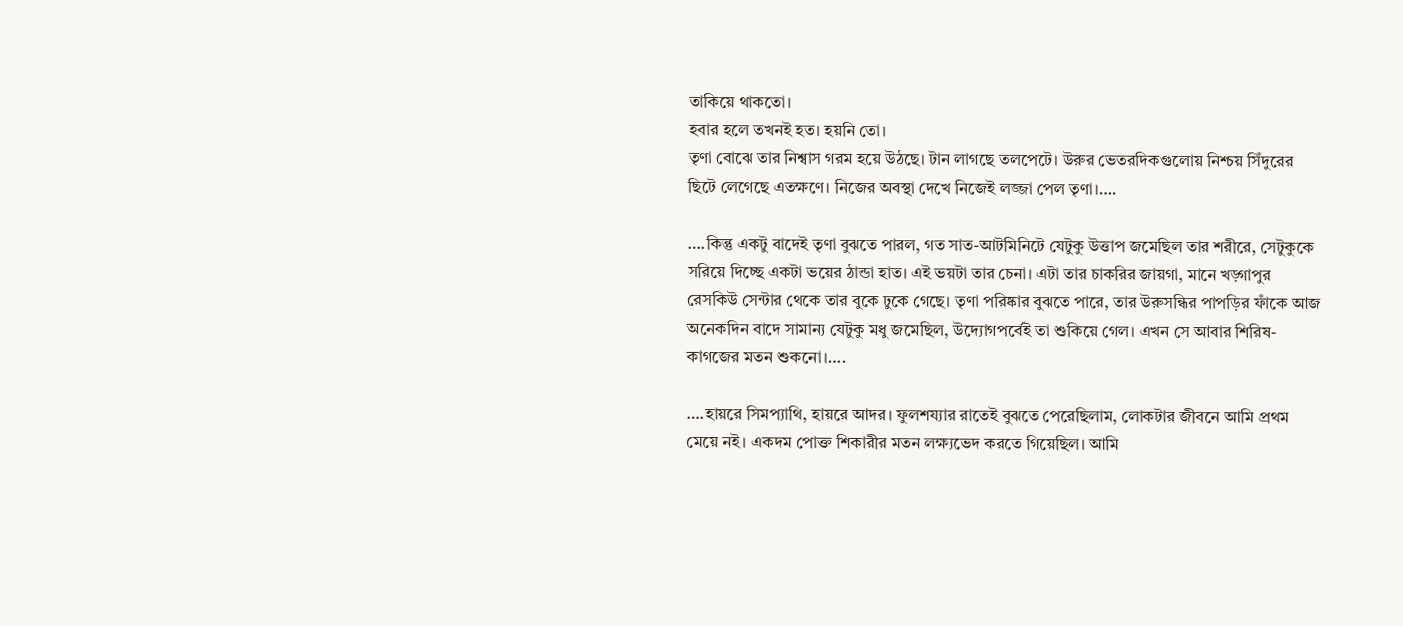তাকিয়ে থাকতো।
হবার হলে তখনই হত। হয়নি তো।
তৃণা বোঝে তার নিশ্বাস গরম হয়ে উঠছে। টান লাগছে তলপেটে। উরুর ভেতরদিকগুলোয় নিশ্চয় সিঁদুরের ছিটে লেগেছে এতক্ষণে। নিজের অবস্থা দেখে নিজেই লজ্জা পেল তৃণা।….

….কিন্তু একটু বাদেই তৃণা বুঝতে পারল, গত সাত-আটমিনিটে যেটুকু উত্তাপ জমেছিল তার শরীরে, সেটুকুকে সরিয়ে দিচ্ছে একটা ভয়ের ঠান্ডা হাত। এই ভয়টা তার চেনা। এটা তার চাকরির জায়গা, মানে খড়্গাপুর রেসকিউ সেন্টার থেকে তার বুকে ঢুকে গেছে। তৃণা পরিষ্কার বুঝতে পারে, তার উরুসন্ধির পাপড়ির ফাঁকে আজ অনেকদিন বাদে সামান্য যেটুকু মধু জমেছিল, উদ্যোগপর্বেই তা শুকিয়ে গেল। এখন সে আবার শিরিষ-কাগজের মতন শুকনো।….

….হায়রে সিমপ্যাথি, হায়রে আদর। ফুলশয্যার রাতেই বুঝতে পেরেছিলাম, লোকটার জীবনে আমি প্রথম মেয়ে নই। একদম পোক্ত শিকারীর মতন লক্ষ্যভেদ করতে গিয়েছিল। আমি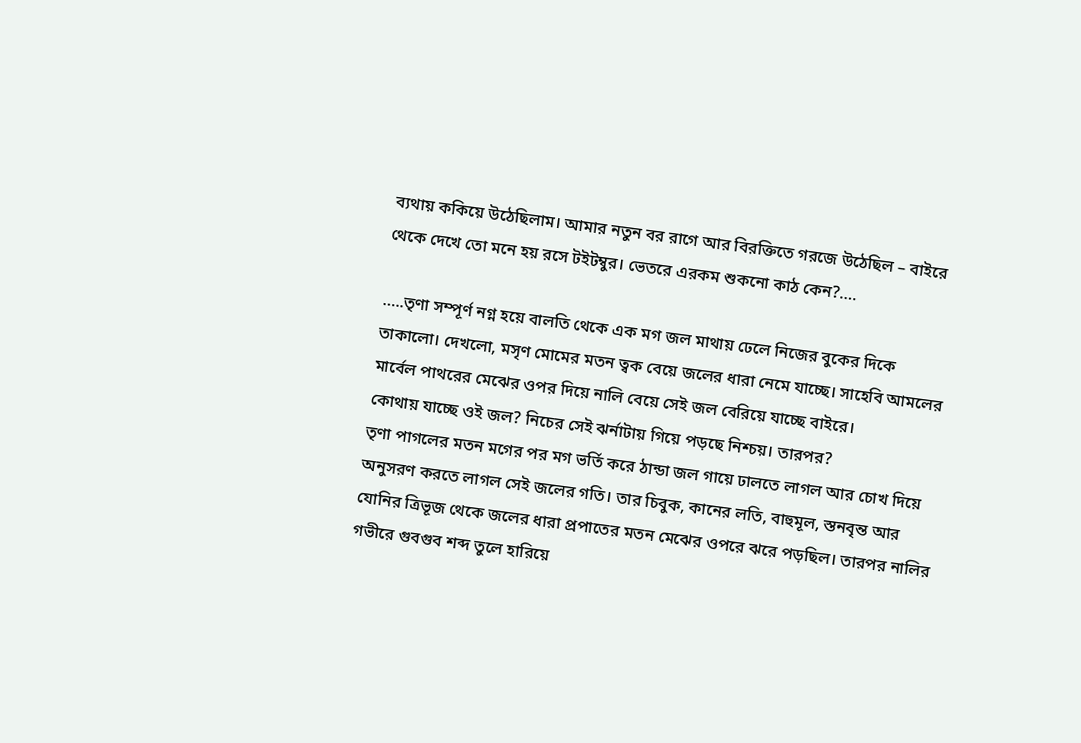ব্যথায় ককিয়ে উঠেছিলাম। আমার নতুন বর রাগে আর বিরক্তিতে গরজে উঠেছিল – বাইরে থেকে দেখে তো মনে হয় রসে টইটম্বুর। ভেতরে এরকম শুকনো কাঠ কেন?….

…..তৃণা সম্পূর্ণ নগ্ন হয়ে বালতি থেকে এক মগ জল মাথায় ঢেলে নিজের বুকের দিকে তাকালো। দেখলো, মসৃণ মোমের মতন ত্বক বেয়ে জলের ধারা নেমে যাচ্ছে। সাহেবি আমলের মার্বেল পাথরের মেঝের ওপর দিয়ে নালি বেয়ে সেই জল বেরিয়ে যাচ্ছে বাইরে।
কোথায় যাচ্ছে ওই জল? নিচের সেই ঝর্নাটায় গিয়ে পড়ছে নিশ্চয়। তারপর?
তৃণা পাগলের মতন মগের পর মগ ভর্তি করে ঠান্ডা জল গায়ে ঢালতে লাগল আর চোখ দিয়ে অনুসরণ করতে লাগল সেই জলের গতি। তার চিবুক, কানের লতি, বাহুমূল, স্তনবৃন্ত আর যোনির ত্রিভূজ থেকে জলের ধারা প্রপাতের মতন মেঝের ওপরে ঝরে পড়ছিল। তারপর নালির গভীরে গুবগুব শব্দ তুলে হারিয়ে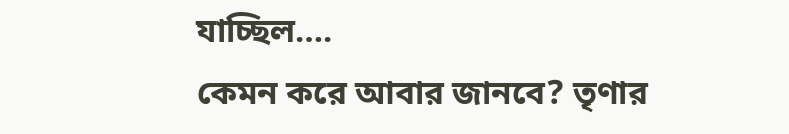যাচ্ছিল….
কেমন করে আবার জানবে? তৃণার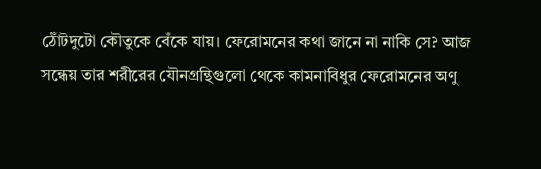ঠোঁটদুটো কৌতুকে বেঁকে যায়। ফেরোমনের কথা জানে না নাকি সে? আজ সন্ধেয় তার শরীরের যৌনগ্রন্থিগুলো থেকে কামনাবিধুর ফেরোমনের অণু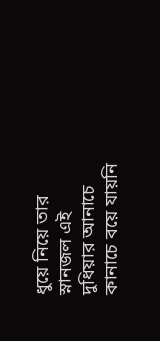ধুয়ে নিয়ে তার স্নানজল এই দুধিয়ার আনাচে কানাচে বয়ে যায়নি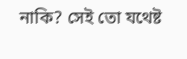নাকি? সেই তো যথেষ্ট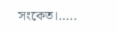সংকেত।…..